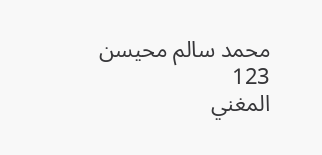محمد سالم محيسن
123
المغني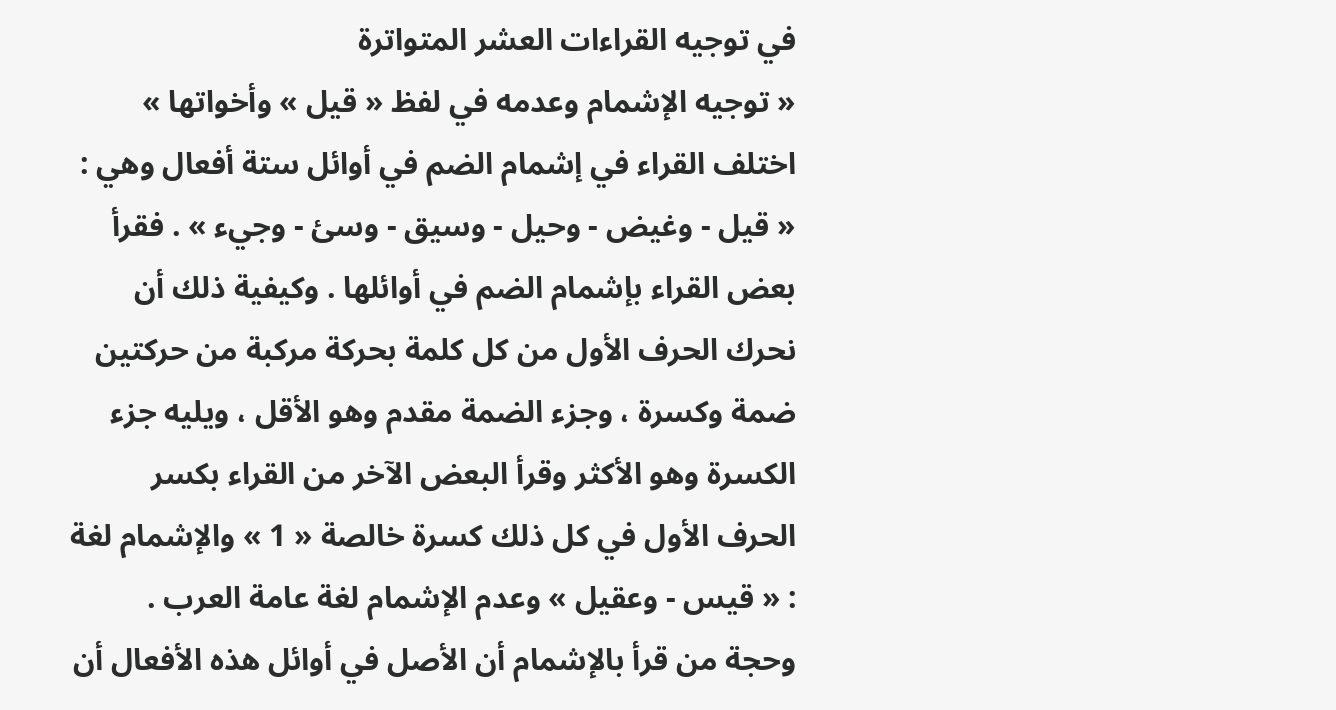في توجيه القراءات العشر المتواترة
« توجيه الإشمام وعدمه في لفظ « قيل » وأخواتها » اختلف القراء في إشمام الضم في أوائل ستة أفعال وهي : « قيل - وغيض - وحيل - وسيق - وسئ - وجيء » . فقرأ بعض القراء بإشمام الضم في أوائلها . وكيفية ذلك أن نحرك الحرف الأول من كل كلمة بحركة مركبة من حركتين ضمة وكسرة ، وجزء الضمة مقدم وهو الأقل ، ويليه جزء الكسرة وهو الأكثر وقرأ البعض الآخر من القراء بكسر الحرف الأول في كل ذلك كسرة خالصة « 1 » والإشمام لغة : « قيس - وعقيل » وعدم الإشمام لغة عامة العرب . وحجة من قرأ بالإشمام أن الأصل في أوائل هذه الأفعال أن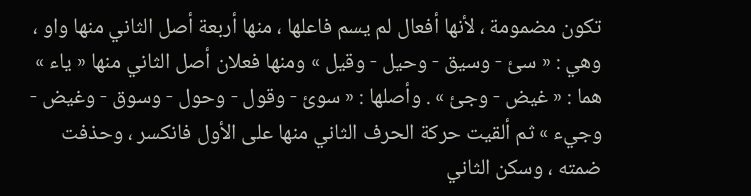تكون مضمومة ، لأنها أفعال لم يسم فاعلها ، منها أربعة أصل الثاني منها واو ، وهي : « سئ - وسيق - وحيل - وقيل » ومنها فعلان أصل الثاني منها « ياء » هما : « غيض - وجئ » . وأصلها : « سوئ - وقول - وحول - وسوق - وغيض - وجيء » ثم ألقيت حركة الحرف الثاني منها على الأول فانكسر ، وحذفت ضمته ، وسكن الثاني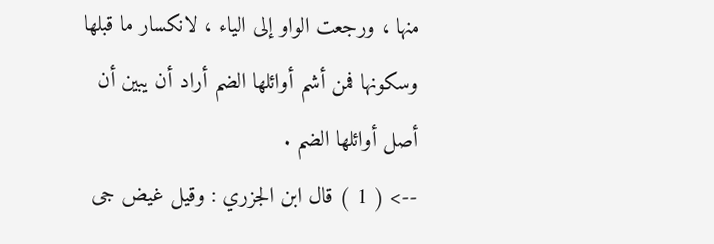منها ، ورجعت الواو إلى الياء ، لانكسار ما قبلها وسكونها فمن أشم أوائلها الضم أراد أن يبين أن أصل أوائلها الضم .
--> ( 1 ) قال ابن الجزري : وقيل غيض جى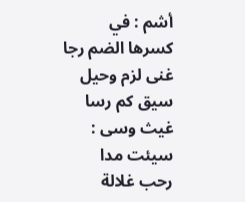أشم : في كسرها الضم رجا غنى لزم وحيل سيق كم رسا غيث وسى : سيئت مدا رحب غلالة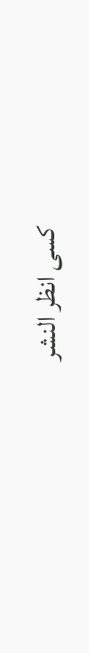كسى انظر النشر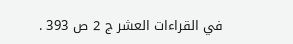في القراءات العشر ج 2 ص 393 .